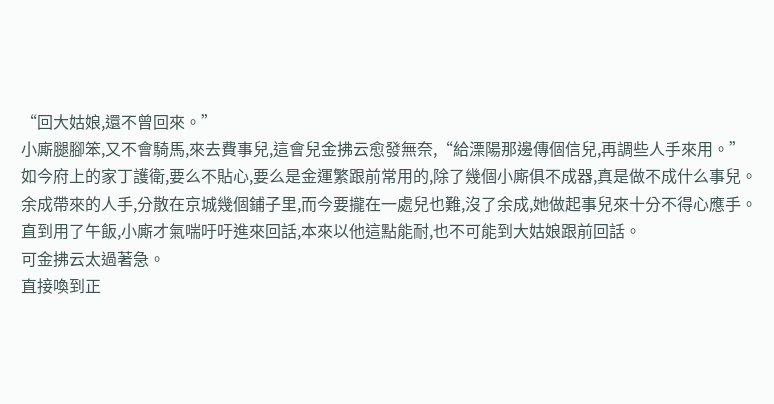“回大姑娘,還不曾回來。”
小廝腿腳笨,又不會騎馬,來去費事兒,這會兒金拂云愈發無奈,“給溧陽那邊傳個信兒,再調些人手來用。”
如今府上的家丁護衛,要么不貼心,要么是金運繁跟前常用的,除了幾個小廝俱不成器,真是做不成什么事兒。
余成帶來的人手,分散在京城幾個鋪子里,而今要攏在一處兒也難,沒了余成,她做起事兒來十分不得心應手。
直到用了午飯,小廝才氣喘吁吁進來回話,本來以他這點能耐,也不可能到大姑娘跟前回話。
可金拂云太過著急。
直接喚到正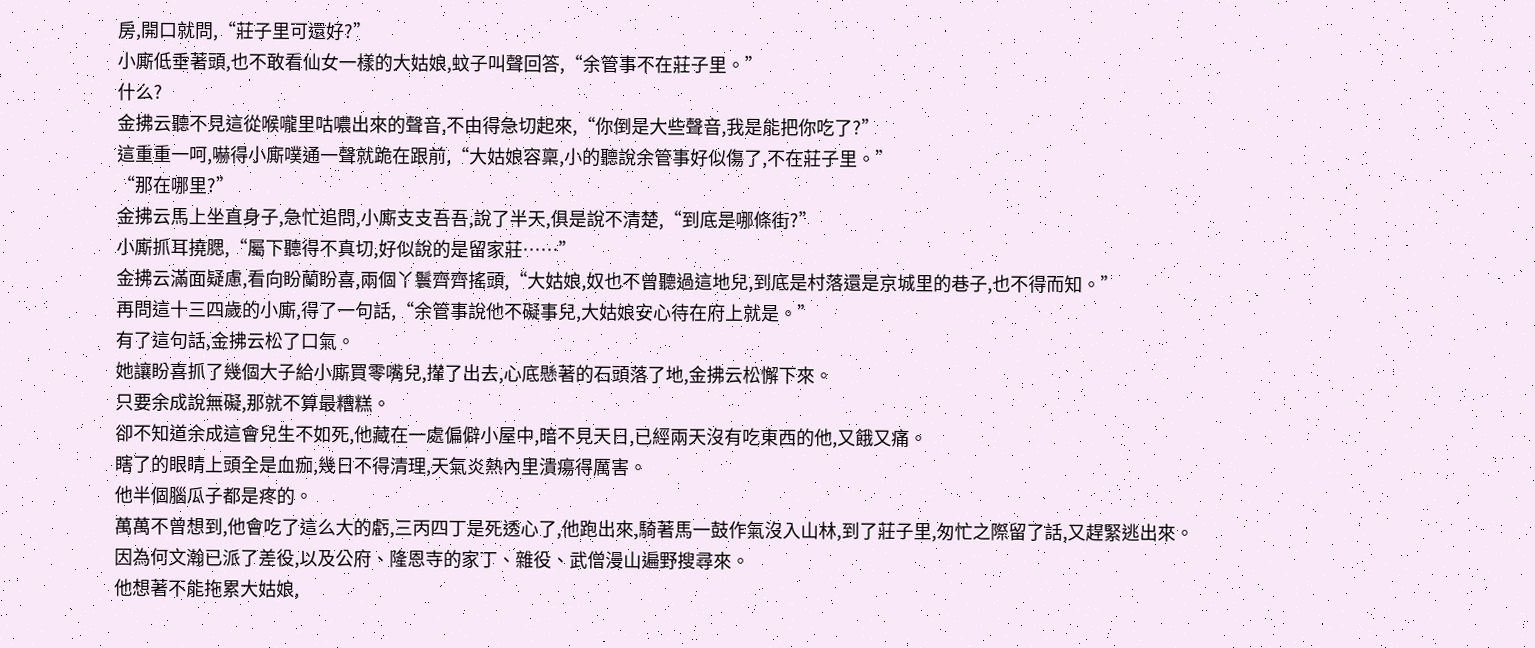房,開口就問,“莊子里可還好?”
小廝低垂著頭,也不敢看仙女一樣的大姑娘,蚊子叫聲回答,“余管事不在莊子里。”
什么?
金拂云聽不見這從喉嚨里咕噥出來的聲音,不由得急切起來,“你倒是大些聲音,我是能把你吃了?”
這重重一呵,嚇得小廝噗通一聲就跪在跟前,“大姑娘容稟,小的聽說余管事好似傷了,不在莊子里。”
“那在哪里?”
金拂云馬上坐直身子,急忙追問,小廝支支吾吾,說了半天,俱是說不清楚,“到底是哪條街?”
小廝抓耳撓腮,“屬下聽得不真切,好似說的是留家莊……”
金拂云滿面疑慮,看向盼蘭盼喜,兩個丫鬟齊齊搖頭,“大姑娘,奴也不曾聽過這地兒,到底是村落還是京城里的巷子,也不得而知。”
再問這十三四歲的小廝,得了一句話,“余管事說他不礙事兒,大姑娘安心待在府上就是。”
有了這句話,金拂云松了口氣。
她讓盼喜抓了幾個大子給小廝買零嘴兒,攆了出去,心底懸著的石頭落了地,金拂云松懈下來。
只要余成說無礙,那就不算最糟糕。
卻不知道余成這會兒生不如死,他藏在一處偏僻小屋中,暗不見天日,已經兩天沒有吃東西的他,又餓又痛。
瞎了的眼睛上頭全是血痂,幾日不得清理,天氣炎熱內里潰瘍得厲害。
他半個腦瓜子都是疼的。
萬萬不曾想到,他會吃了這么大的虧,三丙四丁是死透心了,他跑出來,騎著馬一鼓作氣沒入山林,到了莊子里,匆忙之際留了話,又趕緊逃出來。
因為何文瀚已派了差役,以及公府、隆恩寺的家丁、雜役、武僧漫山遍野搜尋來。
他想著不能拖累大姑娘,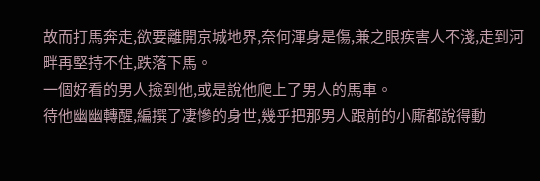故而打馬奔走,欲要離開京城地界,奈何渾身是傷,兼之眼疾害人不淺,走到河畔再堅持不住,跌落下馬。
一個好看的男人撿到他,或是說他爬上了男人的馬車。
待他幽幽轉醒,編撰了凄慘的身世,幾乎把那男人跟前的小廝都說得動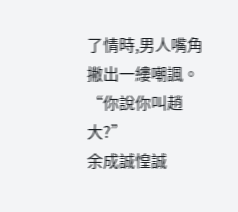了情時,男人嘴角撇出一縷嘲諷。
“你說你叫趙大?”
余成誠惶誠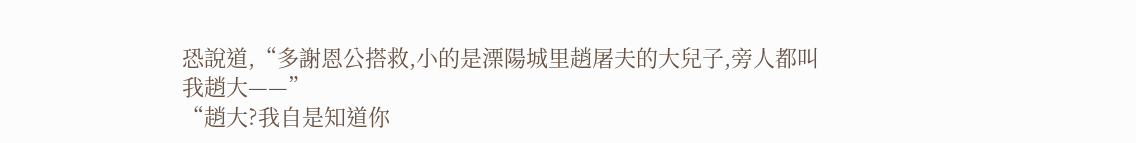恐說道,“多謝恩公搭救,小的是溧陽城里趙屠夫的大兒子,旁人都叫我趙大——”
“趙大?我自是知道你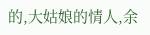的,大姑娘的情人,余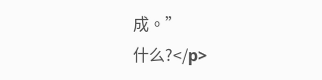成。”
什么?</p>